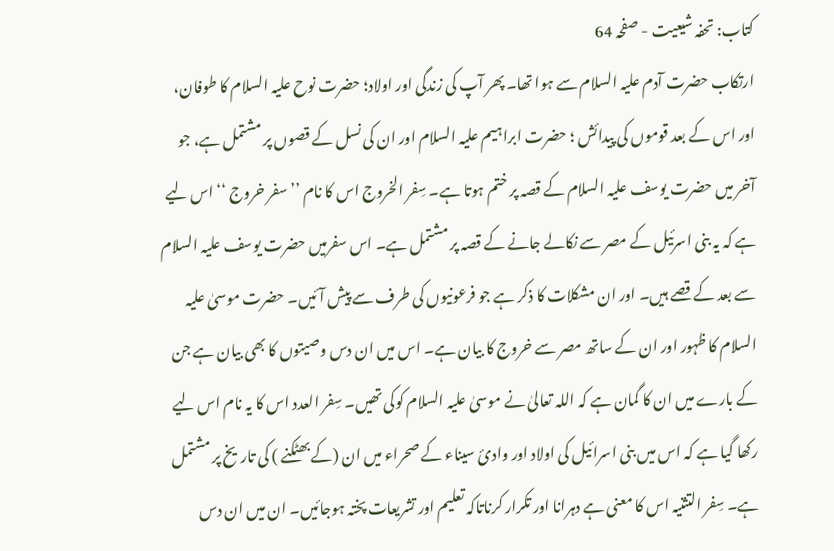کتاب: تحفہ شیعیت - صفحہ 64
ارتکاب حضرت آدم علیہ السلام سے ہوا تھا۔ پھر آپ کی زندگی اور اولاد؛ حضرت نوح علیہ السلام کا طوفان، اور اس کے بعد قوموں کی پیدائش ؛ حضرت ابراہیم علیہ السلام اور ان کی نسل کے قصوں پر مشتمل ہے، جو آخر میں حضرت یوسف علیہ السلام کے قصہ پر ختم ہوتا ہے۔ سِفر الخروج اس کا نام ’’سفر خروج ‘‘ اس لیے ہے کہ یہ بنی اسرئیل کے مصر سے نکالے جانے کے قصہ پر مشتمل ہے۔ اس سفرمیں حضرت یوسف علیہ السلام سے بعد کے قصے ہیں۔ اور ان مشکلات کا ذکر ہے جو فرعونیوں کی طرف سے پیش آئیں۔ حضرت موسیٰ علیہ السلام کا ظہور اور ان کے ساتھ مصر سے خروج کا بیان ہے۔ اس میں ان دس وصیتوں کا بھی بیان ہے جن کے بارے میں ان کا گمان ہے کہ اللہ تعالیٰ نے موسیٰ علیہ السلام کوکی تھیں۔ سِفر العدد اس کا یہ نام اس لیے رکھا گیا ہے کہ اس میں بنی اسرائیل کی اولاد اور وادیٔ سیناء کے صحراء میں ان (کے بھٹکنے ) کی تاریخ پر مشتمل ہے۔ سِفر التثنیہ اس کا معنی ہے دہرانا اور تکرار کرناتاکہ تعلیم اور تشریعات پختہ ہوجائیں۔ ان میں ان دس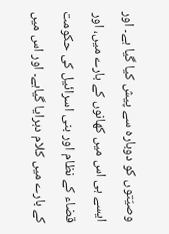وصیّتوں کو دوبارہ سے پیش کیا گیا ہے۔ اور ایسے ہی اس میں کھانوں کے بارے میں، اور قضاء کے نظام اور بنی اسرائیل کی حکومت کے بارے میں کلام دہرایا گیاہے۔ اور اس میں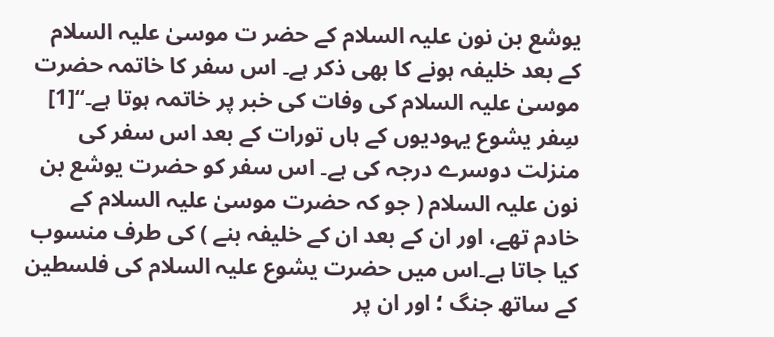یوشع بن نون علیہ السلام کے حضر ت موسیٰ علیہ السلام کے بعد خلیفہ ہونے کا بھی ذکر ہے۔ اس سفر کا خاتمہ حضرت موسیٰ علیہ السلام کی وفات کی خبر پر خاتمہ ہوتا ہے۔‘‘[1] سِفر یشوع یہودیوں کے ہاں تورات کے بعد اس سفر کی منزلت دوسرے درجہ کی ہے۔ اس سفر کو حضرت یوشع بن نون علیہ السلام ( جو کہ حضرت موسیٰ علیہ السلام کے خادم تھے، اور ان کے بعد ان کے خلیفہ بنے ) کی طرف منسوب کیا جاتا ہے۔اس میں حضرت یشوع علیہ السلام کی فلسطین کے ساتھ جنگ ؛ اور ان پر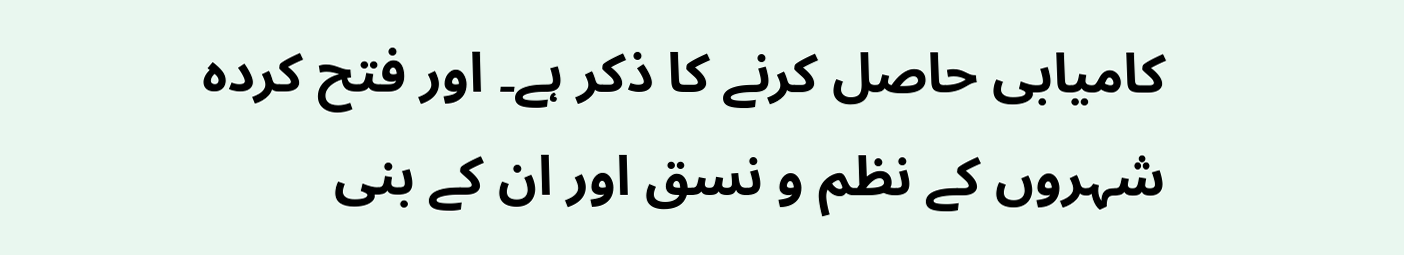کامیابی حاصل کرنے کا ذکر ہے۔ اور فتح کردہ شہروں کے نظم و نسق اور ان کے بنی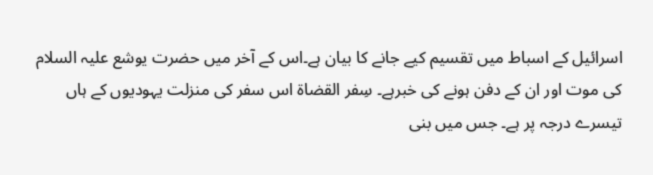اسرائیل کے اسباط میں تقسیم کیے جانے کا بیان ہے۔اس کے آخر میں حضرت یوشع علیہ السلام کی موت اور ان کے دفن ہونے کی خبرہے۔ سِفر القضاۃ اس سفر کی منزلت یہودیوں کے ہاں تیسرے درجہ پر ہے۔ جس میں بنی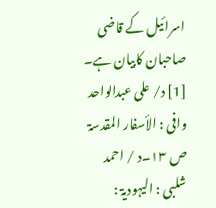اسرائیل کے قاضی صاحبان کابیان ہے۔
[1] د/ علی عبدالواحد وافی : الأسفار المقدسۃ ص ۱۳۔د / احمد شلبی : الیہودیۃ :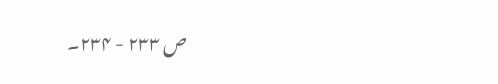ص ۲۳۳ - ۲۳۴۔